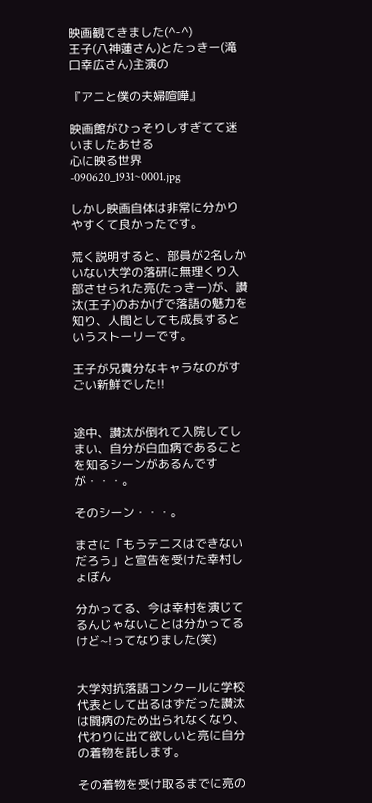映画観てきました(^-^)
王子(八神蓮さん)とたっきー(滝口幸広さん)主演の

『アニと僕の夫婦喧嘩』

映画館がひっそりしすぎてて迷いましたあせる
心に映る世界-090620_1931~0001.jpg

しかし映画自体は非常に分かりやすくて良かったです。

荒く説明すると、部員が2名しかいない大学の落研に無理くり入部させられた亮(たっきー)が、讃汰(王子)のおかげで落語の魅力を知り、人間としても成長するというストーリーです。

王子が兄貴分なキャラなのがすごい新鮮でした!!


途中、讃汰が倒れて入院してしまい、自分が白血病であることを知るシーンがあるんですが・・・。

そのシーン・・・。

まさに「もうテニスはできないだろう」と宣告を受けた幸村しょぼん

分かってる、今は幸村を演じてるんじゃないことは分かってるけど~!ってなりました(笑)


大学対抗落語コンクールに学校代表として出るはずだった讃汰は闘病のため出られなくなり、代わりに出て欲しいと亮に自分の着物を託します。

その着物を受け取るまでに亮の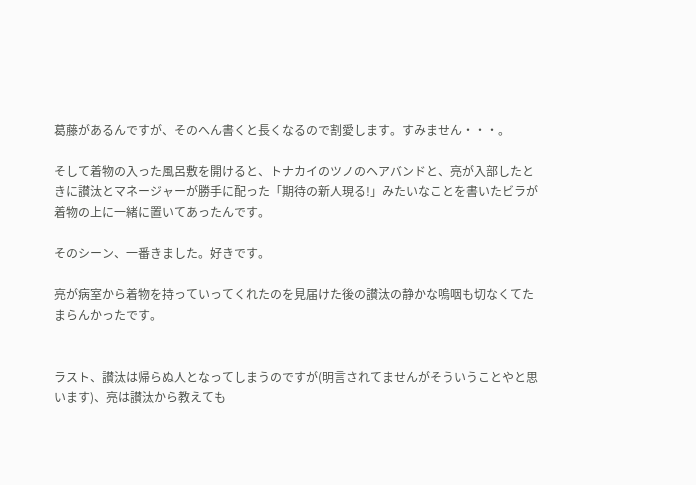葛藤があるんですが、そのへん書くと長くなるので割愛します。すみません・・・。

そして着物の入った風呂敷を開けると、トナカイのツノのヘアバンドと、亮が入部したときに讃汰とマネージャーが勝手に配った「期待の新人現る!」みたいなことを書いたビラが着物の上に一緒に置いてあったんです。

そのシーン、一番きました。好きです。

亮が病室から着物を持っていってくれたのを見届けた後の讃汰の静かな嗚咽も切なくてたまらんかったです。


ラスト、讃汰は帰らぬ人となってしまうのですが(明言されてませんがそういうことやと思います)、亮は讃汰から教えても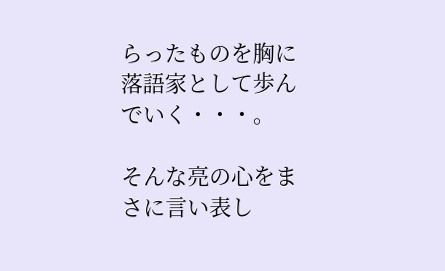らったものを胸に落語家として歩んでいく・・・。

そんな亮の心をまさに言い表し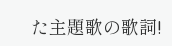た主題歌の歌詞!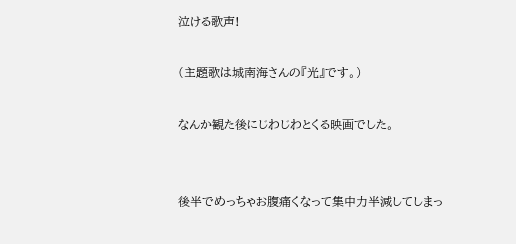泣ける歌声!

(主題歌は城南海さんの『光』です。)

なんか観た後にじわじわとくる映画でした。


後半でめっちゃお腹痛くなって集中力半減してしまっ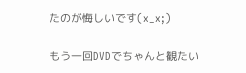たのが悔しいです(x_x;)

もう一回DVDでちゃんと観たい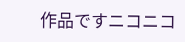作品ですニコニコ